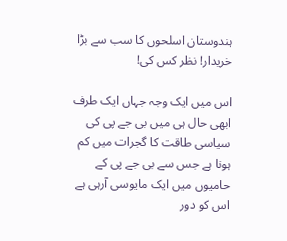ہندوستان اسلحوں کا سب سے بڑا خریدار! نظر کس کی!

اس میں ایک وجہ جہاں ایک طرف ابھی حال ہی میں بی جے پی کی سیاسی طاقت کا گجرات میں کم ہونا ہے جس سے بی جے پی کے حامیوں میں ایک مایوسی آرہی ہے اس کو دور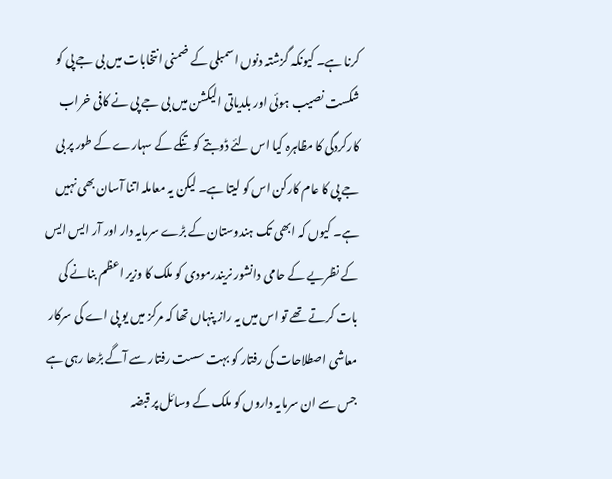کرنا ہے۔ کیونکہ گزشتہ دنوں اسمبلی کے ضمنی انتخابات میں بی جے پی کو شکست نصیب ہوئی اور بلدیاتی الیکشن میں بی جے پی نے کافی خراب کارکردگی کا مظاہرہ کیا اس لئے ڈوبتے کو تنکے کے سہارے کے طور پر بی جے پی کا عام کارکن اس کو لیتا ہے۔ لیکن یہ معاملہ اتنا آسان بھی نہیں ہے۔ کیوں کہ ابھی تک ہندوستان کے بڑے سرمایہ دار اور آر ایس ایس کے نظریے کے حامی دانشور نریندرمودی کو ملک کا وزیر اعظم بنانے کی بات کرتے تھے تو اس میں یہ راز پنہاں تھا کہ مرکز میں یو پی اے کی سرکار معاشی اصطلاحات کی رفتار کو بہت سست رفتار سے آگے بڑھا رہی ہے جس سے ان سرمایہ داروں کو ملک کے وسائل پر قبضہ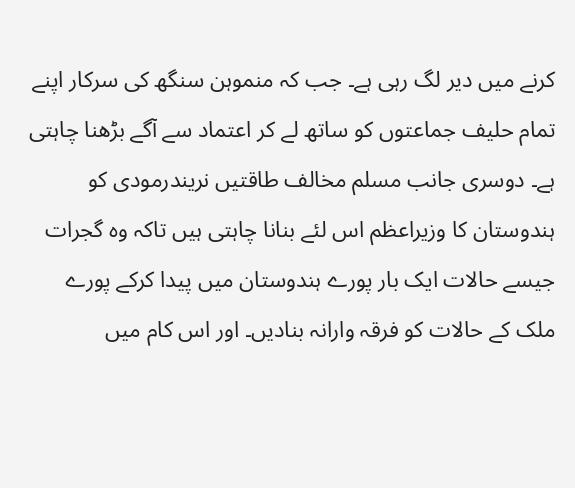کرنے میں دیر لگ رہی ہے۔ جب کہ منموہن سنگھ کی سرکار اپنے تمام حلیف جماعتوں کو ساتھ لے کر اعتماد سے آگے بڑھنا چاہتی ہے۔ دوسری جانب مسلم مخالف طاقتیں نریندرمودی کو ہندوستان کا وزیراعظم اس لئے بنانا چاہتی ہیں تاکہ وہ گجرات جیسے حالات ایک بار پورے ہندوستان میں پیدا کرکے پورے ملک کے حالات کو فرقہ وارانہ بنادیں۔ اور اس کام میں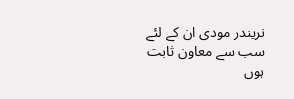نریندر مودی ان کے لئے سب سے معاون ثابت ہوں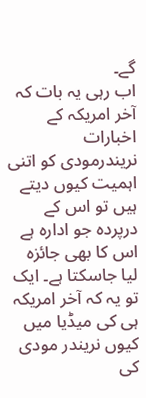گے۔
اب رہی یہ بات کہ آخر امریکہ کے اخبارات نریندرمودی کو اتنی اہمیت کیوں دیتے ہیں تو اس کے درپردہ جو ادارہ ہے اس کا بھی جائزہ لیا جاسکتا ہے۔ ایک تو یہ کہ آخر امریکہ ہی کی میڈیا میں کیوں نریندر مودی کی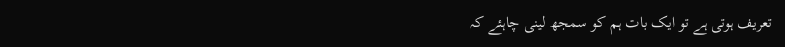تعریف ہوتی ہے تو ایک بات ہم کو سمجھ لینی چاہئے کہ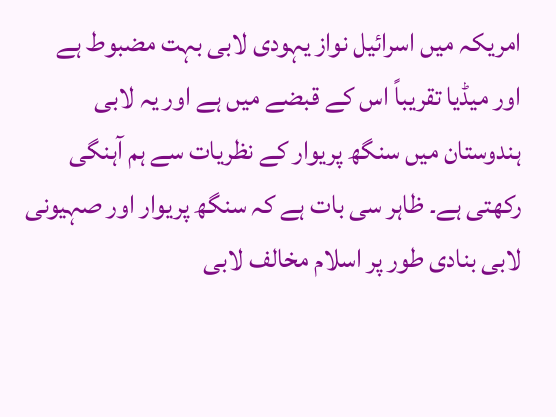امریکہ میں اسرائیل نواز یہودی لابی بہت مضبوط ہے اور میڈیا تقریباً اس کے قبضے میں ہے اور یہ لابی ہندوستان میں سنگھ پریوار کے نظریات سے ہم آہنگی رکھتی ہے۔ ظاہر سی بات ہے کہ سنگھ پریوار اور صہیونی لابی بنادی طور پر اسلام مخالف لابی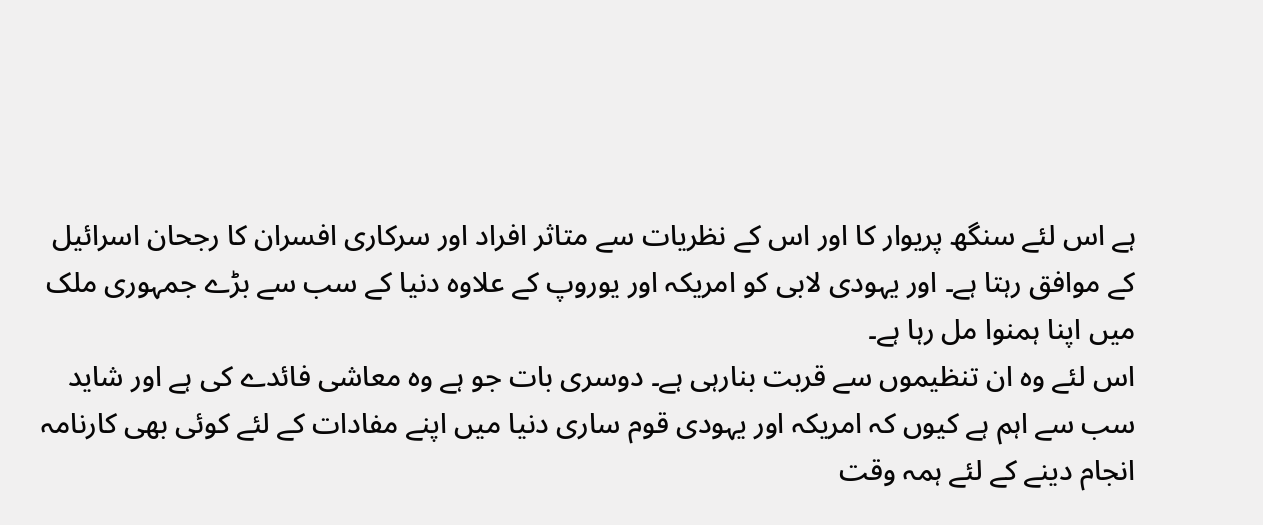ہے اس لئے سنگھ پریوار کا اور اس کے نظریات سے متاثر افراد اور سرکاری افسران کا رجحان اسرائیل کے موافق رہتا ہے۔ اور یہودی لابی کو امریکہ اور یوروپ کے علاوہ دنیا کے سب سے بڑے جمہوری ملک میں اپنا ہمنوا مل رہا ہے۔
اس لئے وہ ان تنظیموں سے قربت بنارہی ہے۔ دوسری بات جو ہے وہ معاشی فائدے کی ہے اور شاید سب سے اہم ہے کیوں کہ امریکہ اور یہودی قوم ساری دنیا میں اپنے مفادات کے لئے کوئی بھی کارنامہ انجام دینے کے لئے ہمہ وقت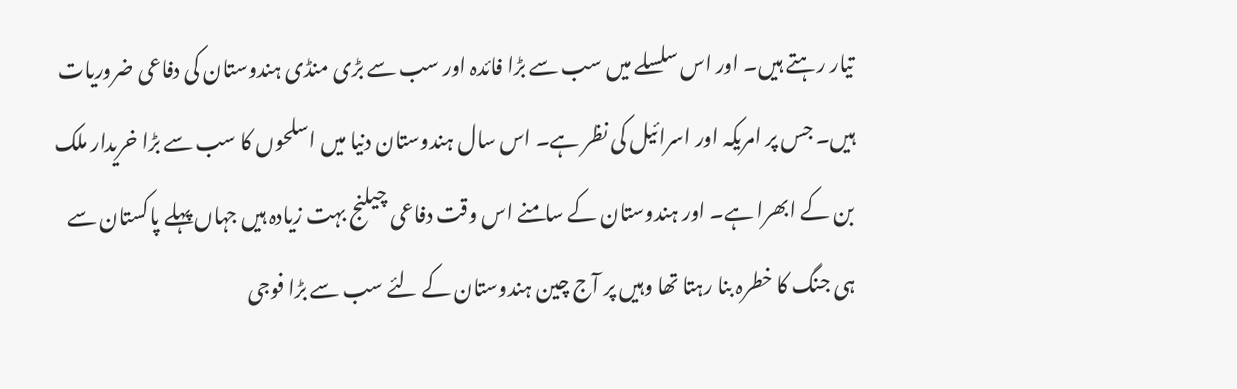تیار رہتے ہیں۔ اور اس سلسلے میں سب سے بڑا فائدہ اور سب سے بڑی منڈی ہندوستان کی دفاعی ضروریات ہیں۔ جس پر امریکہ اور اسرائیل کی نظر ہے۔ اس سال ہندوستان دنیا میں اسلحوں کا سب سے بڑا خریدار ملک بن کے ابھرا ہے۔ اور ہندوستان کے سامنے اس وقت دفاعی چیلنج بہت زیادہ ہیں جہاں پہلے پاکستان سے ہی جنگ کا خطرہ بنا رہتا تھا وہیں پر آج چین ہندوستان کے لئے سب سے بڑا فوجی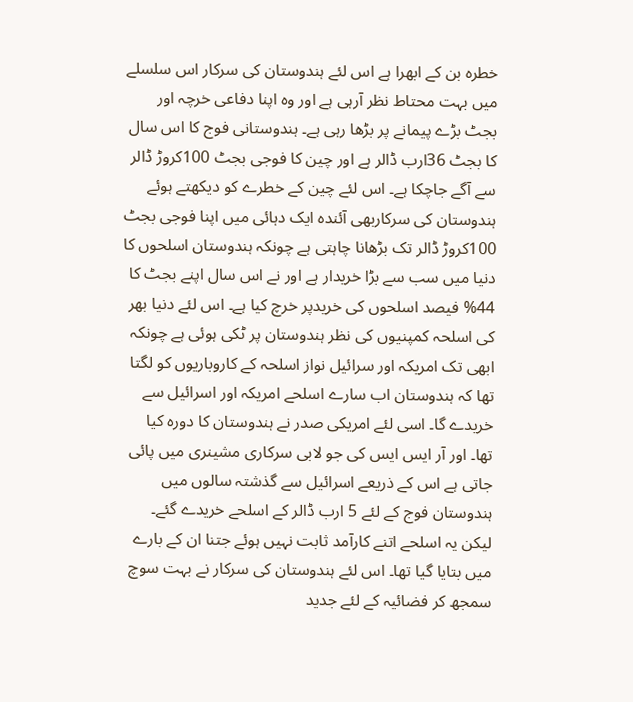خطرہ بن کے ابھرا ہے اس لئے ہندوستان کی سرکار اس سلسلے میں بہت محتاط نظر آرہی ہے اور وہ اپنا دفاعی خرچہ اور بجٹ بڑے پیمانے پر بڑھا رہی ہے۔ ہندوستانی فوج کا اس سال کا بجٹ 36ارب ڈالر ہے اور چین کا فوجی بجٹ 100کروڑ ڈالر سے آگے جاچکا ہے۔ اس لئے چین کے خطرے کو دیکھتے ہوئے ہندوستان کی سرکاربھی آئندہ ایک دہائی میں اپنا فوجی بجٹ 100کروڑ ڈالر تک بڑھانا چاہتی ہے چونکہ ہندوستان اسلحوں کا دنیا میں سب سے بڑا خریدار ہے اور نے اس سال اپنے بجٹ کا 44% فیصد اسلحوں کی خریدپر خرچ کیا ہے۔ اس لئے دنیا بھر کی اسلحہ کمپنیوں کی نظر ہندوستان پر ٹکی ہوئی ہے چونکہ ابھی تک امریکہ اور سرائیل نواز اسلحہ کے کاروباریوں کو لگتا تھا کہ ہندوستان اب سارے اسلحے امریکہ اور اسرائیل سے خریدے گا۔ اسی لئے امریکی صدر نے ہندوستان کا دورہ کیا تھا۔ اور آر ایس ایس کی جو لابی سرکاری مشینری میں پائی جاتی ہے اس کے ذریعے اسرائیل سے گذشتہ سالوں میں ہندوستان فوج کے لئے 5 ارب ڈالر کے اسلحے خریدے گئے۔ لیکن یہ اسلحے اتنے کارآمد ثابت نہیں ہوئے جتنا ان کے بارے میں بتایا گیا تھا۔ اس لئے ہندوستان کی سرکار نے بہت سوچ سمجھ کر فضائیہ کے لئے جدید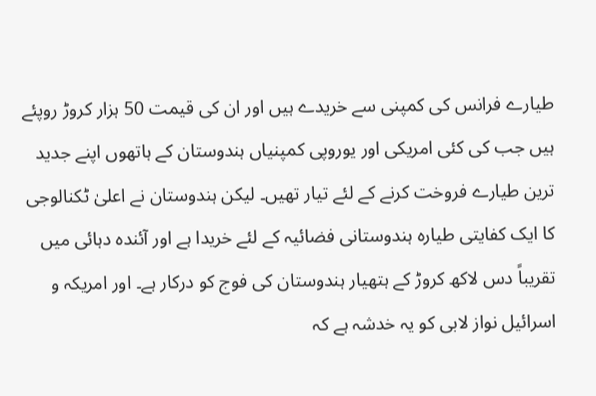طیارے فرانس کی کمپنی سے خریدے ہیں اور ان کی قیمت 50 ہزار کروڑ روپئے ہیں جب کی کئی امریکی اور یوروپی کمپنیاں ہندوستان کے ہاتھوں اپنے جدید ترین طیارے فروخت کرنے کے لئے تیار تھیں۔ لیکن ہندوستان نے اعلیٰ ٹکنالوجی کا ایک کفایتی طیارہ ہندوستانی فضائیہ کے لئے خریدا ہے اور آئندہ دہائی میں تقریباً دس لاکھ کروڑ کے ہتھیار ہندوستان کی فوج کو درکار ہے۔ اور امریکہ و اسرائیل نواز لابی کو یہ خدشہ ہے کہ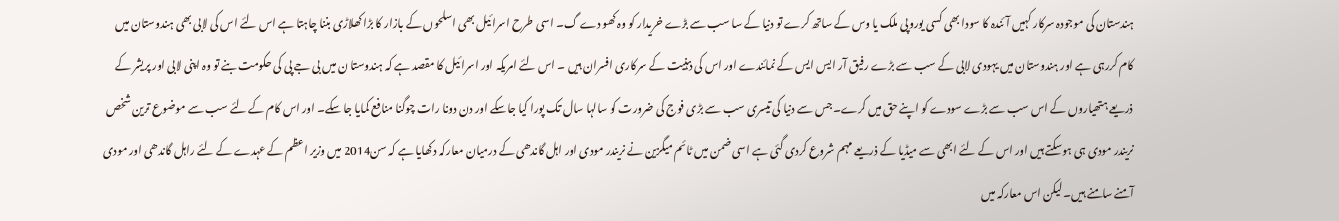ہندستان کی موجودہ سرکار کہیں آئندہ کا سودا بھی کسی یوروپی ملک یا وس کے ساتھ کرے تو دنیا کے سا سب سے بڑے خریدار کو وہ کھو دے گ۔ اسی طرح اسرائیل بھی اسلحوں کے بازار کا بڑا کھلاڑی بننا چاہتا ہے اس لئے اس کی لابی بھی ہندوستان میں کام کررہی ہے اور ہندوستان میں یہودی لابی کے سب سے بڑے رفیق آر ایس ایس کے نمائندے اور اس کی ذہنیت کے سرکاری افسران ہیں ۔ اس لئے امریکہ اور اسرائیل کا مقصد ہے کہ ہندوستا ن میں بی جے پی کی حکومت بنے تو وہ اپنی لابی اور پریشر کے ذریعے ہتھیاروں کے اس سب سے بڑے سودے کو اپنے حق میں کرے۔جس سے دنیا کی تیسری سب سے بڑی فوج کی ضرورت کو سالہا سال تک پورا کیا جاسکے اور دن دونا رات چوگنا منافع کمایا جا سکے۔ اور اس کام کے لئے سب سے موضوع ترین شخص نریندر مودی ہی ہوسکتے ہیں اور اس کے لئے ابھی سے میڈیا کے ذریعے مہم شروع کردی گئی ہے اسی ضمن میں ٹائم میگزین نے نریندر مودی اور اہل گاندھی کے درمیان معارکہ دکھایا ہے کہ سن2014 میں وزیر اعظم کے عہدے کے لئے راہل گاندھی اور مودی آمنے سامنے ہیں۔ لیکن اس معارکہ میں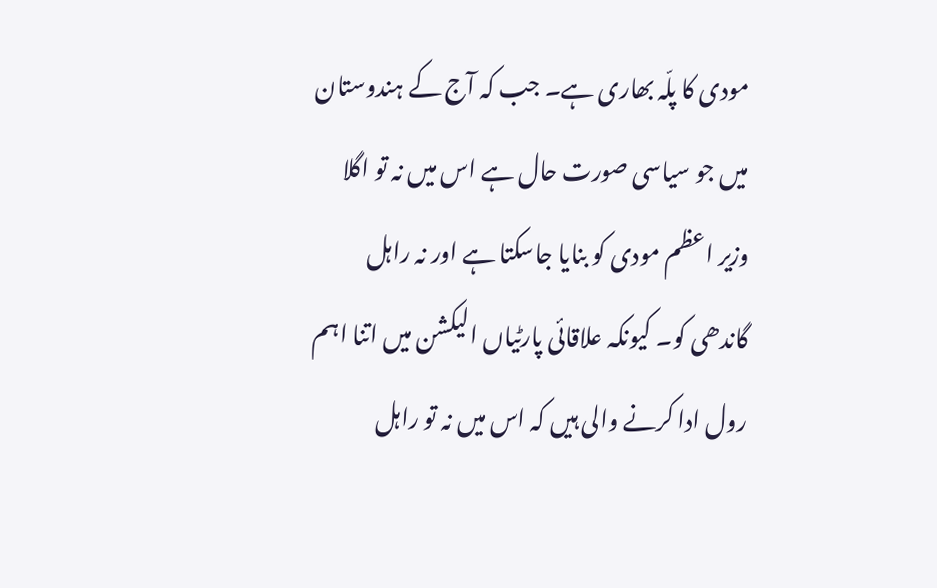مودی کا پلّہ بھاری ہے۔ جب کہ آج کے ہندوستان میں جو سیاسی صورت حال ہے اس میں نہ تو اگلا وزیر اعظم مودی کو بنایا جاسکتا ہے اور نہ راہل گاندھی کو۔ کیونکہ علاقائی پارٹیاں الیکشن میں اتنا اہم رول ادا کرنے والی ہیں کہ اس میں نہ تو راہل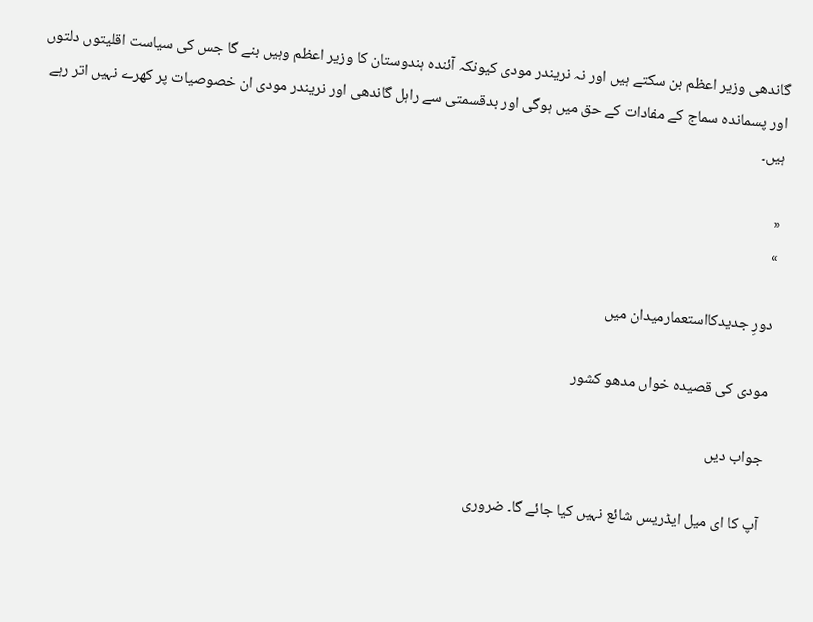گاندھی وزیر اعظم بن سکتے ہیں اور نہ نریندر مودی کیونکہ آئندہ ہندوستان کا وزیر اعظم وہیں بنے گا جس کی سیاست اقلیتوں دلتوں اور پسماندہ سماج کے مفادات کے حق میں ہوگی اور بدقسمتی سے راہل گاندھی اور نریندر مودی ان خصوصیات پر کھرے نہیں اتر رہے ہیں۔

«
»

دورِ جدیدکااستعمارمیدان میں

مودی کی قصیدہ خواں مدھو کشور

جواب دیں

آپ کا ای میل ایڈریس شائع نہیں کیا جائے گا۔ ضروری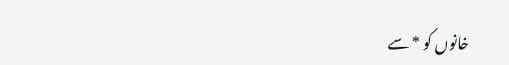خانوں کو * سے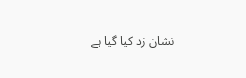نشان زد کیا گیا ہے